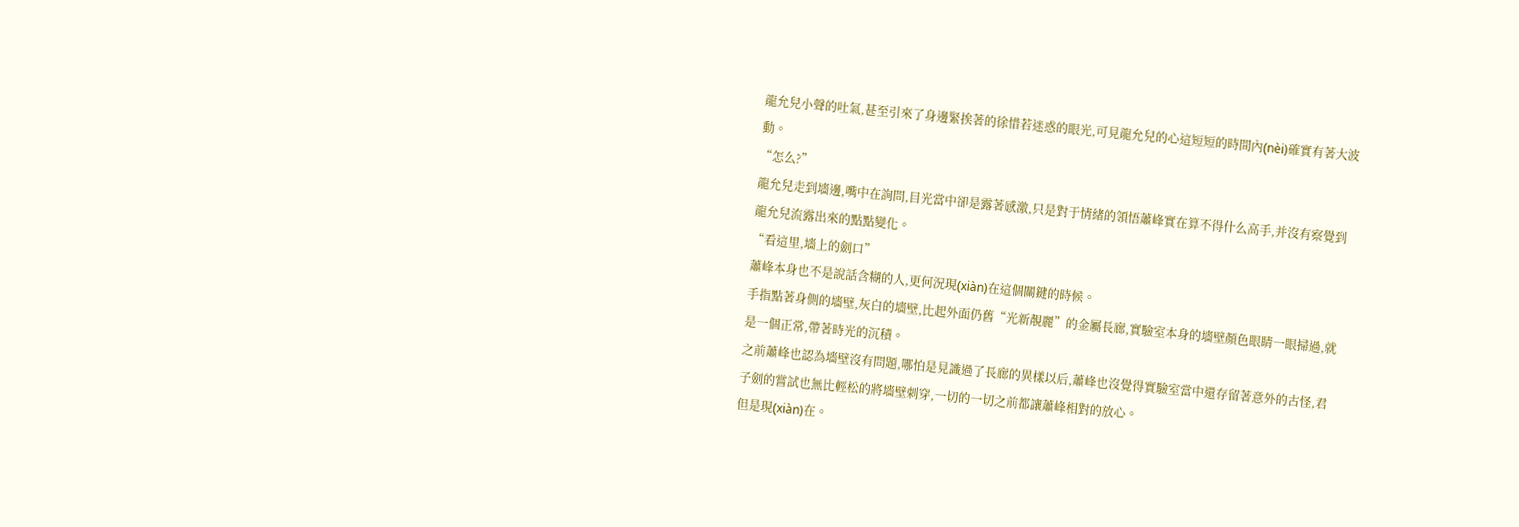龍允兒小聲的吐氣,甚至引來了身邊緊挨著的徐惜若迷惑的眼光,可見龍允兒的心這短短的時間內(nèi)確實有著大波動。
“怎么?”
龍允兒走到墻邊,嘴中在詢問,目光當中卻是露著感激,只是對于情緒的領悟蕭峰實在算不得什么高手,并沒有察覺到龍允兒流露出來的點點變化。
“看這里,墻上的劍口”
蕭峰本身也不是說話含糊的人,更何況現(xiàn)在這個關鍵的時候。
手指點著身側的墻壁,灰白的墻壁,比起外面仍舊“光新靚麗”的金屬長廊,實驗室本身的墻壁顏色眼睛一眼掃過,就是一個正常,帶著時光的沉積。
之前蕭峰也認為墻壁沒有問題,哪怕是見識過了長廊的異樣以后,蕭峰也沒覺得實驗室當中還存留著意外的古怪,君子劍的嘗試也無比輕松的將墻壁刺穿,一切的一切之前都讓蕭峰相對的放心。
但是現(xiàn)在。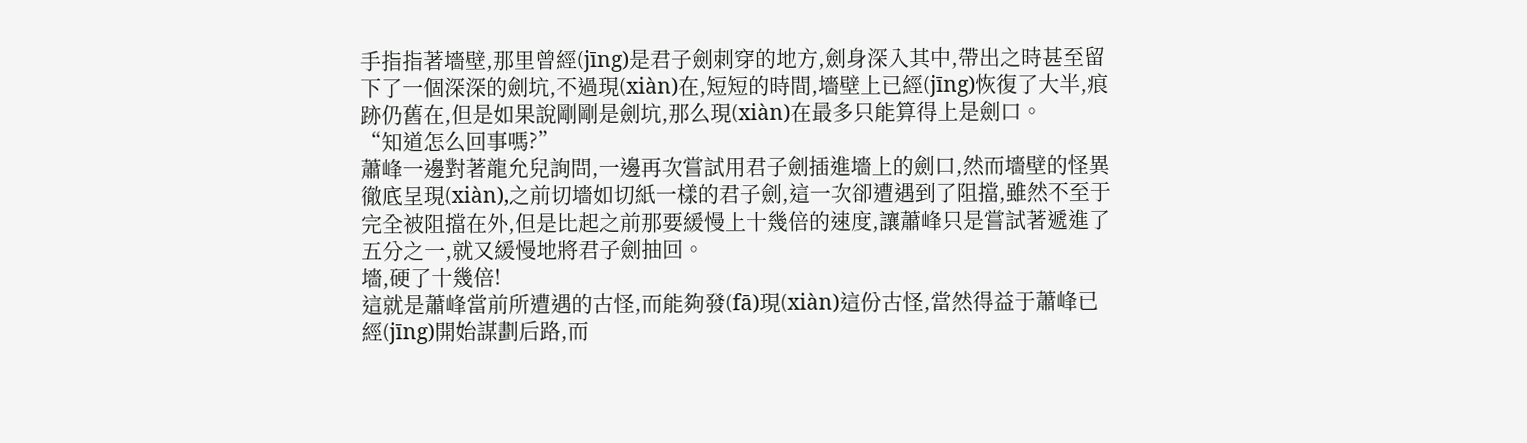手指指著墻壁,那里曾經(jīng)是君子劍刺穿的地方,劍身深入其中,帶出之時甚至留下了一個深深的劍坑,不過現(xiàn)在,短短的時間,墻壁上已經(jīng)恢復了大半,痕跡仍舊在,但是如果說剛剛是劍坑,那么現(xiàn)在最多只能算得上是劍口。
“知道怎么回事嗎?”
蕭峰一邊對著龍允兒詢問,一邊再次嘗試用君子劍插進墻上的劍口,然而墻壁的怪異徹底呈現(xiàn),之前切墻如切紙一樣的君子劍,這一次卻遭遇到了阻擋,雖然不至于完全被阻擋在外,但是比起之前那要緩慢上十幾倍的速度,讓蕭峰只是嘗試著遞進了五分之一,就又緩慢地將君子劍抽回。
墻,硬了十幾倍!
這就是蕭峰當前所遭遇的古怪,而能夠發(fā)現(xiàn)這份古怪,當然得益于蕭峰已經(jīng)開始謀劃后路,而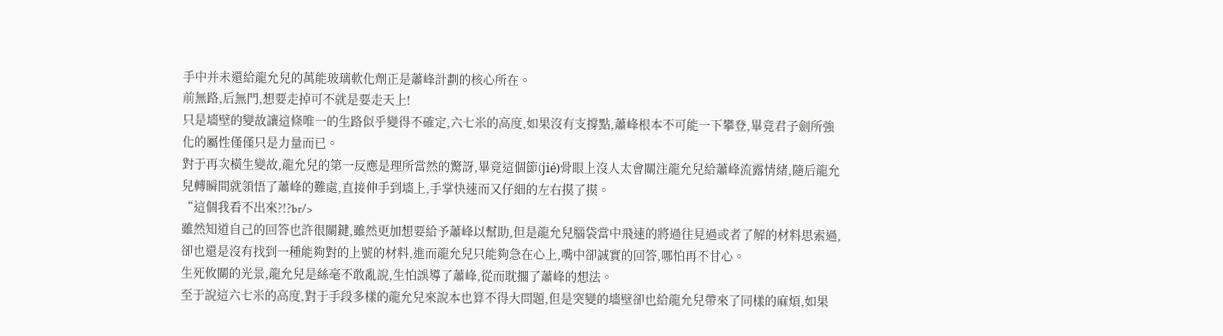手中并未還給龍允兒的萬能玻璃軟化劑正是蕭峰計劃的核心所在。
前無路,后無門,想要走掉可不就是要走天上!
只是墻壁的變故讓這條唯一的生路似乎變得不確定,六七米的高度,如果沒有支撐點,蕭峰根本不可能一下攀登,畢竟君子劍所強化的屬性僅僅只是力量而已。
對于再次橫生變故,龍允兒的第一反應是理所當然的驚訝,畢竟這個節(jié)骨眼上沒人太會關注龍允兒給蕭峰流露情緒,隨后龍允兒轉瞬間就領悟了蕭峰的難處,直接伸手到墻上,手掌快速而又仔細的左右摸了摸。
“這個我看不出來?!?br/>
雖然知道自己的回答也許很關鍵,雖然更加想要給予蕭峰以幫助,但是龍允兒腦袋當中飛速的將過往見過或者了解的材料思索過,卻也還是沒有找到一種能夠對的上號的材料,進而龍允兒只能夠急在心上,嘴中卻誠實的回答,哪怕再不甘心。
生死攸關的光景,龍允兒是絲毫不敢亂說,生怕誤導了蕭峰,從而耽擱了蕭峰的想法。
至于說這六七米的高度,對于手段多樣的龍允兒來說本也算不得大問題,但是突變的墻壁卻也給龍允兒帶來了同樣的麻煩,如果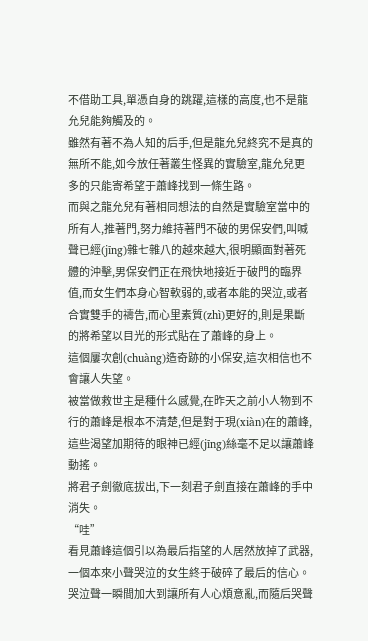不借助工具,單憑自身的跳躍,這樣的高度,也不是龍允兒能夠觸及的。
雖然有著不為人知的后手,但是龍允兒終究不是真的無所不能,如今放任著叢生怪異的實驗室,龍允兒更多的只能寄希望于蕭峰找到一條生路。
而與之龍允兒有著相同想法的自然是實驗室當中的所有人,推著門,努力維持著門不破的男保安們,叫喊聲已經(jīng)雜七雜八的越來越大,很明顯面對著死體的沖擊,男保安們正在飛快地接近于破門的臨界值,而女生們本身心智軟弱的,或者本能的哭泣,或者合實雙手的禱告,而心里素質(zhì)更好的,則是果斷的將希望以目光的形式貼在了蕭峰的身上。
這個屢次創(chuàng)造奇跡的小保安,這次相信也不會讓人失望。
被當做救世主是種什么感覺,在昨天之前小人物到不行的蕭峰是根本不清楚,但是對于現(xiàn)在的蕭峰,這些渴望加期待的眼神已經(jīng)絲毫不足以讓蕭峰動搖。
將君子劍徹底拔出,下一刻君子劍直接在蕭峰的手中消失。
“哇”
看見蕭峰這個引以為最后指望的人居然放掉了武器,一個本來小聲哭泣的女生終于破碎了最后的信心。
哭泣聲一瞬間加大到讓所有人心煩意亂,而隨后哭聲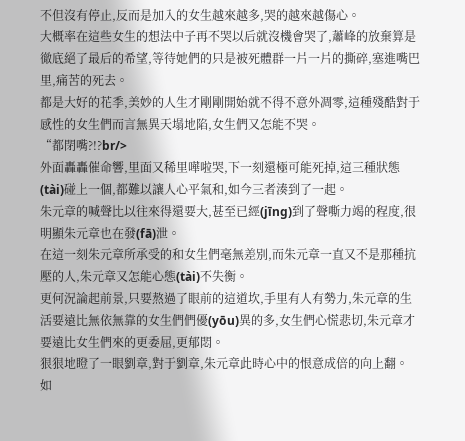不但沒有停止,反而是加入的女生越來越多,哭的越來越傷心。
大概率在這些女生的想法中子再不哭以后就沒機會哭了,蕭峰的放棄算是徹底絕了最后的希望,等待她們的只是被死體群一片一片的撕碎,塞進嘴巴里,痛苦的死去。
都是大好的花季,美妙的人生才剛剛開始就不得不意外凋零,這種殘酷對于感性的女生們而言無異天塌地陷,女生們又怎能不哭。
“都閉嘴?!?br/>
外面轟轟催命響,里面又稀里嘩啦哭,下一刻還極可能死掉,這三種狀態(tài)碰上一個,都難以讓人心平氣和,如今三者湊到了一起。
朱元章的喊聲比以往來得還要大,甚至已經(jīng)到了聲嘶力竭的程度,很明顯朱元章也在發(fā)泄。
在這一刻朱元章所承受的和女生們毫無差別,而朱元章一直又不是那種抗壓的人,朱元章又怎能心態(tài)不失衡。
更何況論起前景,只要熬過了眼前的這道坎,手里有人有勢力,朱元章的生活要遠比無依無靠的女生們們優(yōu)異的多,女生們心慌悲切,朱元章才要遠比女生們來的更委屈,更郁悶。
狠狠地瞪了一眼劉章,對于劉章,朱元章此時心中的恨意成倍的向上翻。
如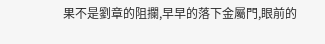果不是劉章的阻攔,早早的落下金屬門,眼前的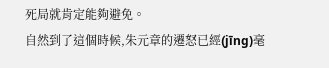死局就肯定能夠避免。
自然到了這個時候,朱元章的遷怒已經(jīng)毫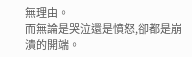無理由。
而無論是哭泣還是憤怒,卻都是崩潰的開端。